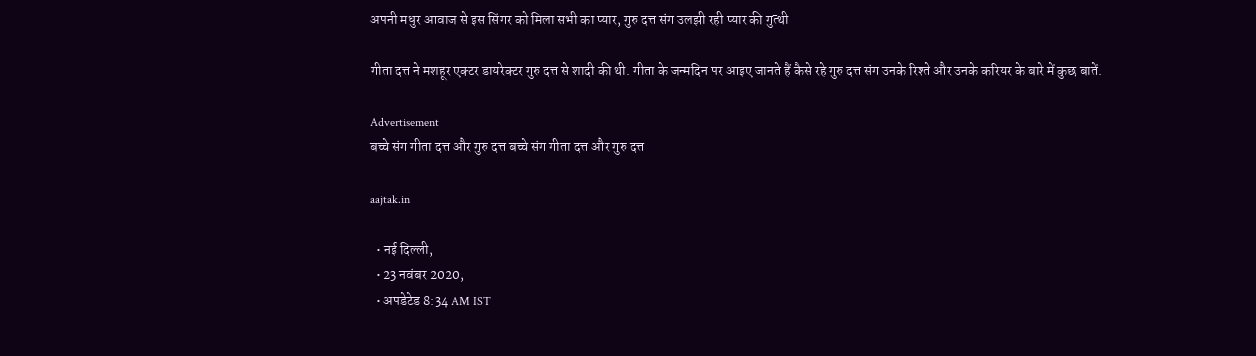अपनी मधुर आवाज से इस सिंगर को मिला सभी का प्यार, गुरु दत्त संग उलझी रही प्यार की गुत्थी

गीता दत्त ने मशहूर एक्टर डायरेक्टर गुरु दत्त से शादी की थी. गीता के जन्मदिन पर आइए जानते हैं कैसे रहे गुरु दत्त संग उनके रिश्ते और उनके करियर के बारे में कुछ बातें.

Advertisement
बच्चे संग गीता दत्त और गुरु दत्त बच्चे संग गीता दत्त और गुरु दत्त

aajtak.in

  • नई दिल्ली,
  • 23 नवंबर 2020,
  • अपडेटेड 8:34 AM IST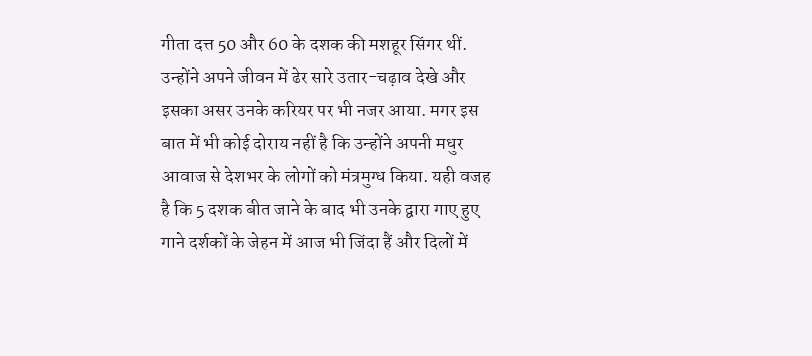गीता दत्त 50 और 60 के दशक की मशहूर सिंगर थीं. उन्होंने अपने जीवन में ढेर सारे उतार-चढ़ाव देखे और इसका असर उनके करियर पर भी नजर आया. मगर इस बात में भी कोई दोराय नहीं है कि उन्होंने अपनी मधुर आवाज से देशभर के लोगों को मंत्रमुग्ध किया. यही वजह है कि 5 दशक बीत जाने के बाद भी उनके द्वारा गाए हुए गाने दर्शकों के जेहन में आज भी जिंदा हैं और दिलों में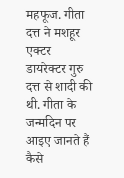महफूज. गीता दत्त ने मशहूर एक्टर डायरेक्टर गुरु दत्त से शादी की थी. गीता के जन्मदिन पर आइए जानते हैं कैसे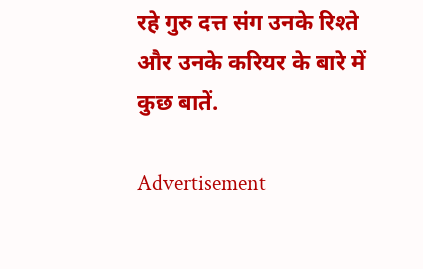रहे गुरु दत्त संग उनके रिश्ते और उनके करियर के बारे में कुछ बातें.

Advertisement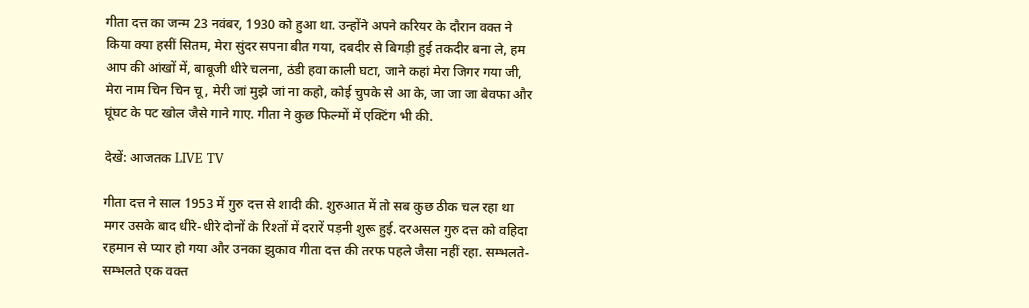गीता दत्त का जन्म 23 नवंबर, 1930 को हुआ था. उन्होंने अपने करियर के दौरान वक्त ने किया क्या हसीं सितम, मेरा सुंदर सपना बीत गया, दबदीर से बिगड़ी हुई तकदीर बना ले, हम आप की आंखों में, बाबूजी धीरे चलना, ठंडी हवा काली घटा, जाने कहां मेरा जिगर गया जी, मेरा नाम चिन चिन चू, मेरी जां मुझे जां ना कहो, कोई चुपके से आ के, जा जा जा बेवफा और घूंघट के पट खोल जैसे गाने गाए. गीता ने कुछ फिल्मों में एक्टिंग भी की.

देखें: आजतक LIVE TV

गीता दत्त ने साल 1953 में गुरु दत्त से शादी की. शुरुआत में तो सब कुछ ठीक चल रहा था मगर उसके बाद धीरे-धीरे दोनों के रिश्तों में दरारें पड़नी शुरू हुई. दरअसल गुरु दत्त को वहिदा रहमान से प्यार हो गया और उनका झुकाव गीता दत्त की तरफ पहले जैसा नहीं रहा. सम्भलते-सम्भलते एक वक्त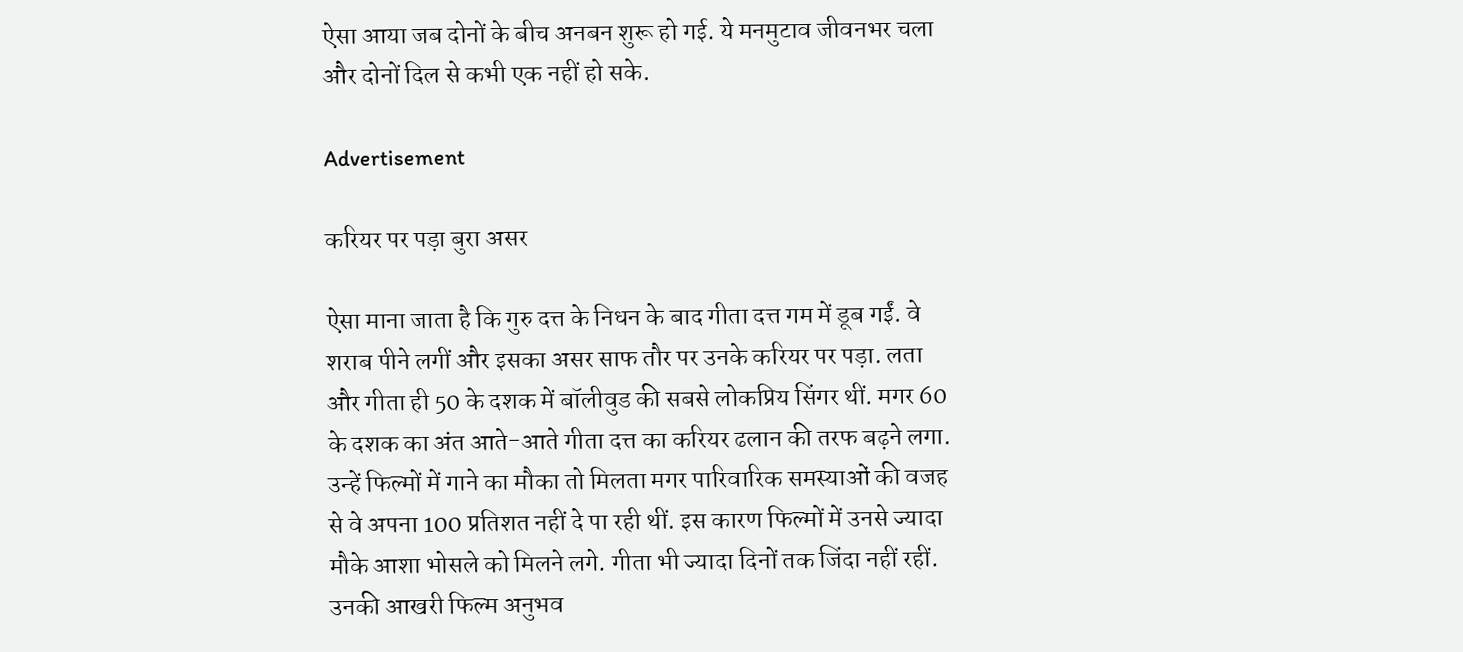ऐसा आया जब दोनों के बीच अनबन शुरू हो गई. ये मनमुटाव जीवनभर चला और दोनों दिल से कभी एक नहीं हो सके.

Advertisement

करियर पर पड़ा बुरा असर

ऐसा माना जाता है कि गुरु दत्त के निधन के बाद गीता दत्त गम में डूब गईं. वे शराब पीने लगीं और इसका असर साफ तौर पर उनके करियर पर पड़ा. लता और गीता ही 50 के दशक में बॉलीवुड की सबसे लोकप्रिय सिंगर थीं. मगर 60 के दशक का अंत आते-आते गीता दत्त का करियर ढलान की तरफ बढ़ने लगा. उन्हें फिल्मों में गाने का मौका तो मिलता मगर पारिवारिक समस्याओं की वजह से वे अपना 100 प्रतिशत नहीं दे पा रही थीं. इस कारण फिल्मों में उनसे ज्यादा मौके आशा भोसले को मिलने लगे. गीता भी ज्यादा दिनों तक जिंदा नहीं रहीं. उनकी आखरी फिल्म अनुभव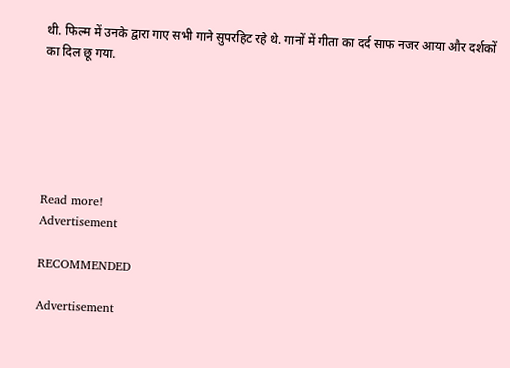थी. फिल्म में उनके द्वारा गाए सभी गाने सुपरहिट रहे थे. गानों में गीता का दर्द साफ नजर आया और दर्शकों का दिल छू गया.






Read more!
Advertisement

RECOMMENDED

Advertisement